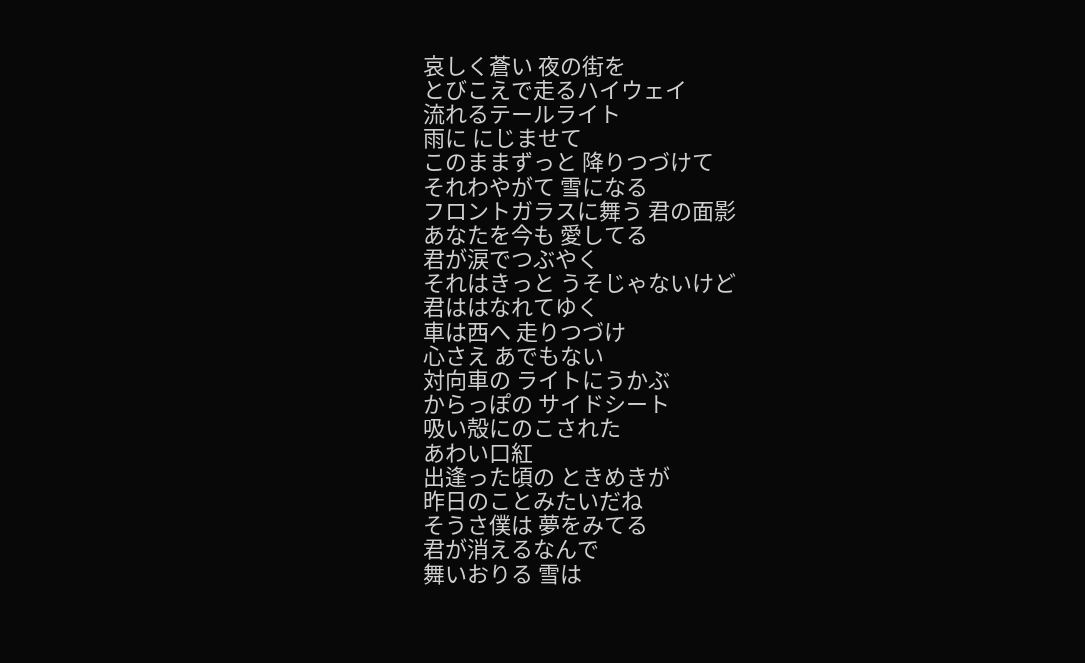哀しく蒼い 夜の街を
とびこえで走るハイウェイ
流れるテールライト
雨に にじませて
このままずっと 降りつづけて
それわやがて 雪になる
フロントガラスに舞う 君の面影
あなたを今も 愛してる
君が涙でつぶやく
それはきっと うそじゃないけど
君ははなれてゆく
車は西へ 走りつづけ
心さえ あでもない
対向車の ライトにうかぶ
からっぽの サイドシート
吸い殻にのこされた
あわい口紅
出逢った頃の ときめきが
昨日のことみたいだね
そうさ僕は 夢をみてる
君が消えるなんで
舞いおりる 雪は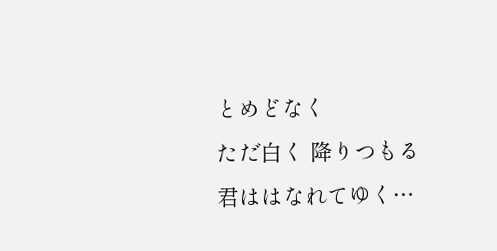とめどなく
ただ白く 降りつもる
君ははなれてゆく…